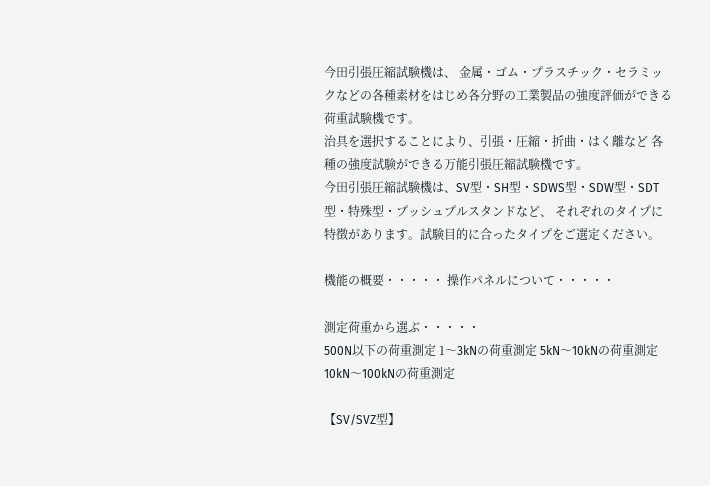今田引張圧縮試験機は、 金属・ゴム・プラスチック・セラミックなどの各種素材をはじめ各分野の工業製品の強度評価ができる荷重試験機です。
治具を選択することにより、引張・圧縮・折曲・はく離など 各種の強度試験ができる万能引張圧縮試験機です。
今田引張圧縮試験機は、SV型・SH型・SDWS型・SDW型・SDT型・特殊型・プッシュプルスタンドなど、 それぞれのタイプに特徴があります。試験目的に合ったタイプをご選定ください。

機能の概要・・・・・ 操作パネルについて・・・・・

測定荷重から選ぶ・・・・・
500N以下の荷重測定 1〜3kNの荷重測定 5kN〜10kNの荷重測定 10kN〜100kNの荷重測定

【SV/SVZ型】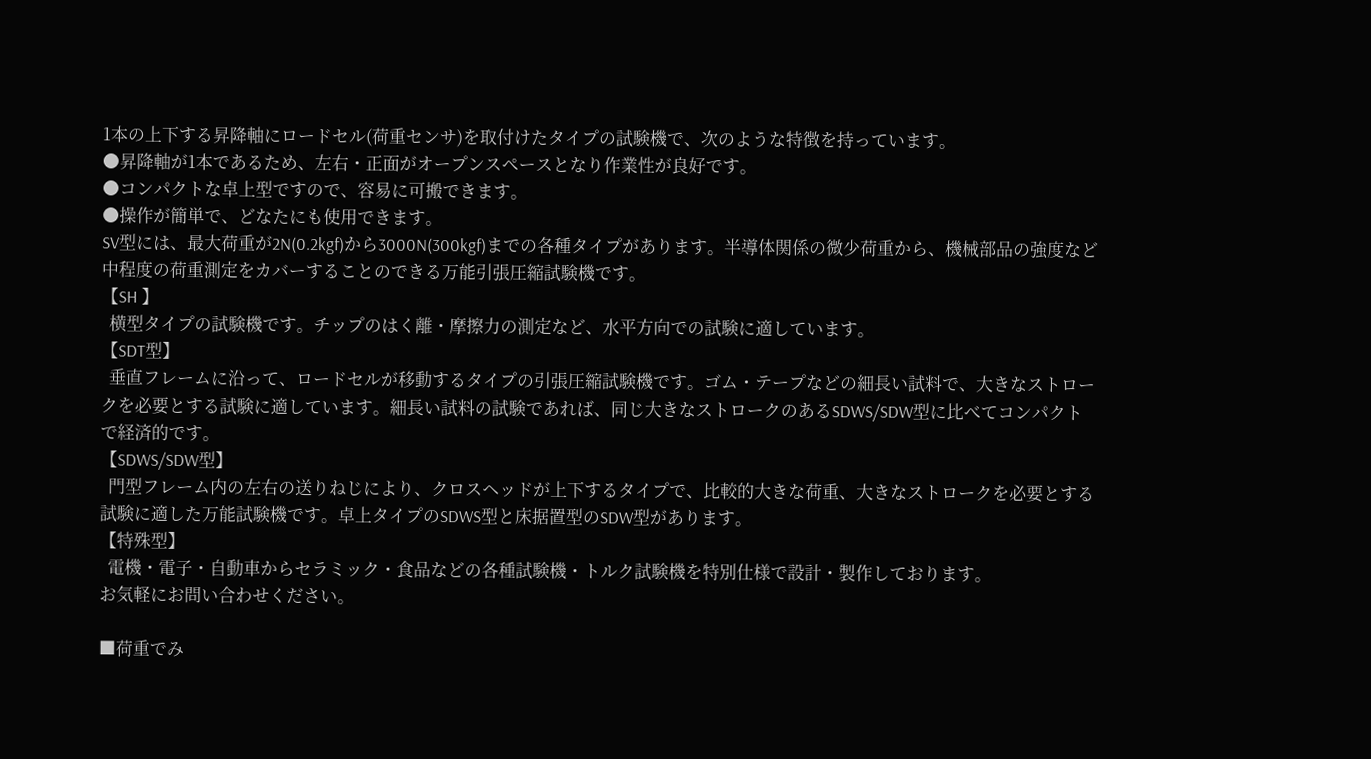1本の上下する昇降軸にロードセル(荷重センサ)を取付けたタイプの試験機で、次のような特徴を持っています。
●昇降軸が1本であるため、左右・正面がオープンスペースとなり作業性が良好です。
●コンパクトな卓上型ですので、容易に可搬できます。
●操作が簡単で、どなたにも使用できます。
SV型には、最大荷重が2N(0.2kgf)から3000N(300kgf)までの各種タイプがあります。半導体関係の微少荷重から、機械部品の強度など中程度の荷重測定をカバーすることのできる万能引張圧縮試験機です。
【SH 】
  横型タイプの試験機です。チップのはく離・摩擦力の測定など、水平方向での試験に適しています。
【SDT型】
  垂直フレームに沿って、ロードセルが移動するタイプの引張圧縮試験機です。ゴム・テープなどの細長い試料で、大きなストロークを必要とする試験に適しています。細長い試料の試験であれば、同じ大きなストロークのあるSDWS/SDW型に比べてコンパクトで経済的です。
【SDWS/SDW型】
  門型フレーム内の左右の送りねじにより、クロスヘッドが上下するタイプで、比較的大きな荷重、大きなストロークを必要とする試験に適した万能試験機です。卓上タイプのSDWS型と床据置型のSDW型があります。
【特殊型】
  電機・電子・自動車からセラミック・食品などの各種試験機・トルク試験機を特別仕様で設計・製作しております。
お気軽にお問い合わせください。

■荷重でみ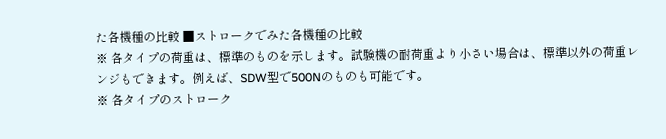た各機種の比較 ■ストロークでみた各機種の比較
※ 各タイプの荷重は、標準のものを示します。試験機の耐荷重より小さい場合は、標準以外の荷重レンジもできます。例えば、SDW型で500Nのものも可能です。
※ 各タイプのストローク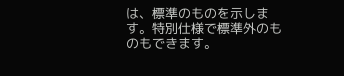は、標準のものを示します。特別仕様で標準外のものもできます。